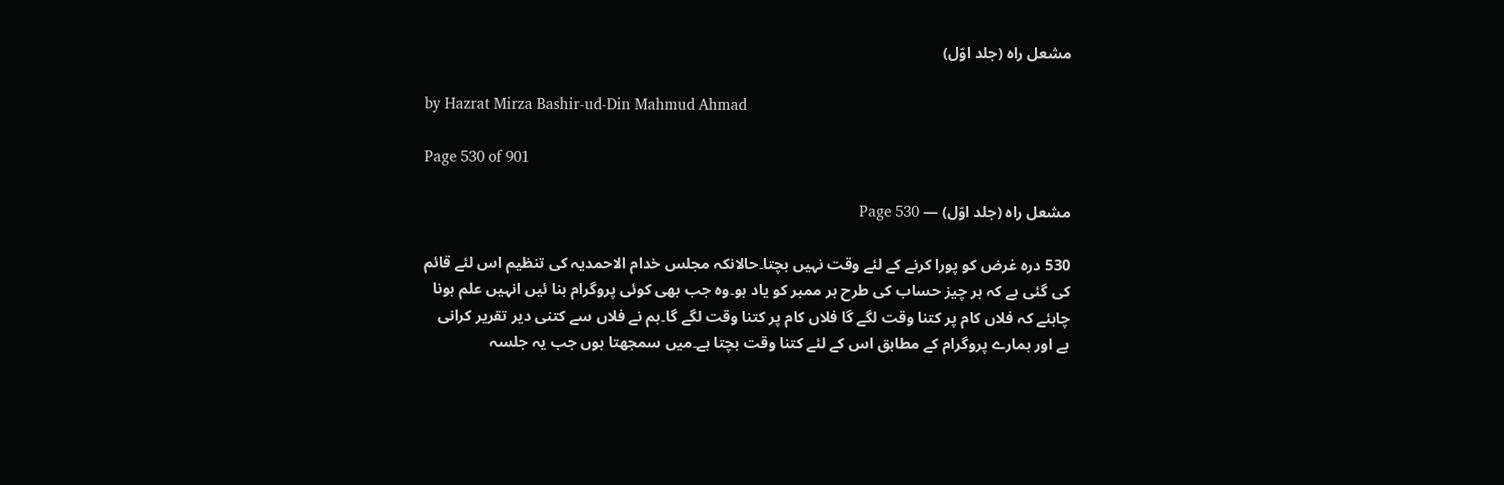مشعل راہ (جلد اوّل)

by Hazrat Mirza Bashir-ud-Din Mahmud Ahmad

Page 530 of 901

مشعل راہ (جلد اوّل) — Page 530

530 دره غرض کو پورا کرنے کے لئے وقت نہیں بچتا۔حالانکہ مجلس خدام الاحمدیہ کی تنظیم اس لئے قائم کی گئی ہے کہ ہر چیز حساب کی طرح ہر ممبر کو یاد ہو۔وہ جب بھی کوئی پروگرام بنا ئیں انہیں علم ہونا چاہئے کہ فلاں کام پر کتنا وقت لگے گا فلاں کام پر کتنا وقت لگے گا۔ہم نے فلاں سے کتنی دیر تقریر کرانی ہے اور ہمارے پروگرام کے مطابق اس کے لئے کتنا وقت بچتا ہے۔میں سمجھتا ہوں جب یہ جلسہ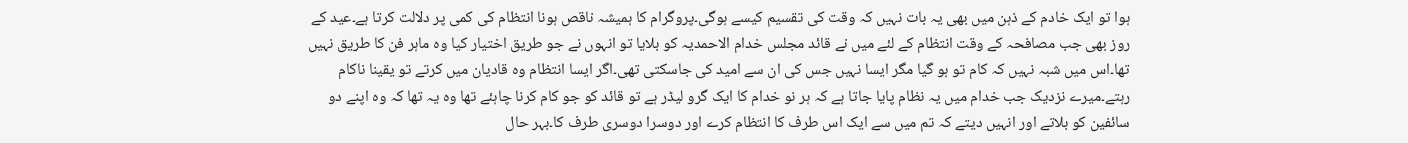ہوا تو ایک خادم کے ذہن میں بھی یہ بات نہیں کہ وقت کی تقسیم کیسے ہوگی۔پروگرام کا ہمیشہ ناقص ہونا انتظام کی کمی پر دلالت کرتا ہے۔عید کے روز بھی جب مصافحہ کے وقت انتظام کے لئے میں نے قائد مجلس خدام الاحمدیہ کو بلایا تو انہوں نے جو طریق اختیار کیا وہ ماہر فن کا طریق نہیں تھا۔اس میں شبہ نہیں کہ کام تو ہو گیا مگر ایسا نہیں جس کی ان سے امید کی جاسکتی تھی۔اگر ایسا انتظام وہ قادیان میں کرتے تو یقینا ناکام رہتے۔میرے نزدیک جب خدام میں یہ نظام پایا جاتا ہے کہ ہر نو خدام کا ایک گرو لیڈر ہے تو قائد کو جو کام کرنا چاہئے تھا وہ یہ تھا کہ وہ اپنے دو سائفین کو بلاتے اور انہیں دیتے کہ تم میں سے ایک اس طرف کا انتظام کرے اور دوسرا دوسری طرف کا۔بہر حال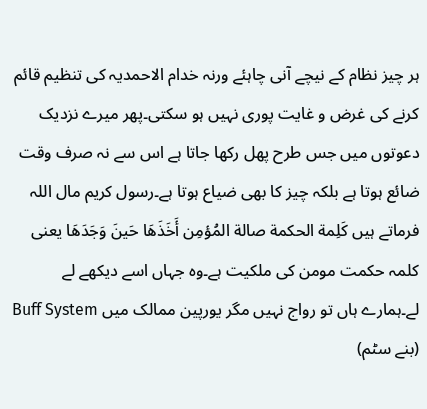ہر چیز نظام کے نیچے آنی چاہئے ورنہ خدام الاحمدیہ کی تنظیم قائم کرنے کی غرض و غایت پوری نہیں ہو سکتی۔پھر میرے نزدیک دعوتوں میں جس طرح پھل رکھا جاتا ہے اس سے نہ صرف وقت ضائع ہوتا ہے بلکہ چیز کا بھی ضیاع ہوتا ہے۔رسول کریم مال اللہ فرماتے ہیں كَلِمة الحكمة صالة المُؤمِن أَخَذَهَا حَينَ وَجَدَهَا يعنى کلمہ حکمت مومن کی ملکیت ہے۔وہ جہاں اسے دیکھے لے لے۔ہمارے ہاں تو رواج نہیں مگر یورپین ممالک میں Buff System (بنے سٹم)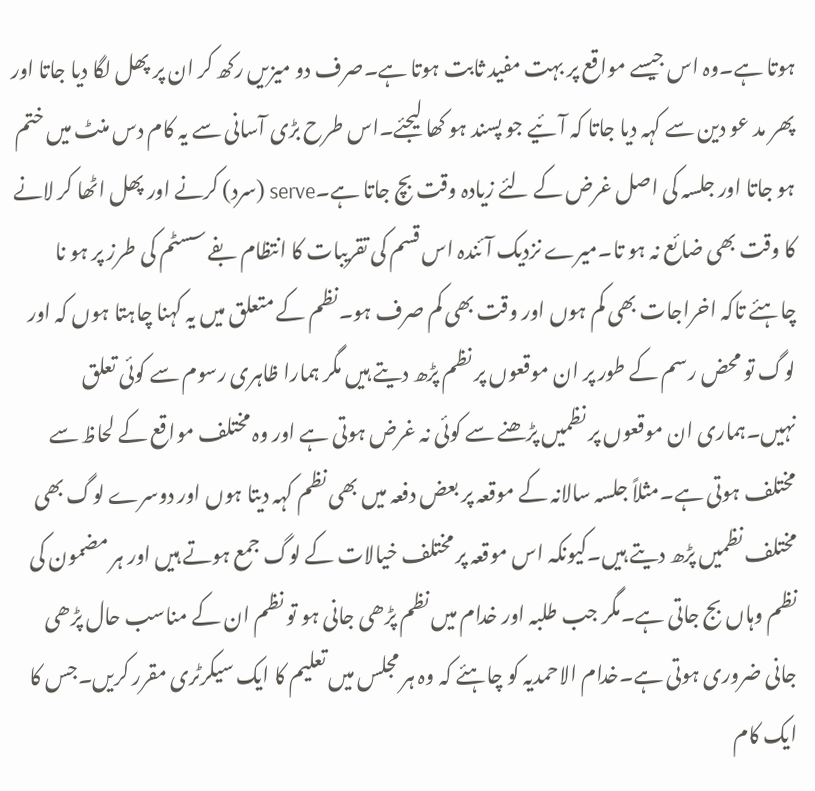ہوتا ہے۔وہ اس جیسے مواقع پر بہت مفید ثابت ہوتا ہے۔صرف دو میزیں رکھ کر ان پر پھل لگا دیا جاتا اور پھر مد عو دین سے کہہ دیا جاتا کہ آئیے جو پسند ہو کھا لیجئے۔اس طرح بڑی آسانی سے یہ کام دس منٹ میں ختم ہو جاتا اور جلسہ کی اصل غرض کے لئے زیادہ وقت بچ جاتا ہے۔serve (سرد) کرنے اور پھل اٹھا کر لانے کا وقت بھی ضائع نہ ہو تا۔میرے نزدیک آئندہ اس قسم کی تقریبات کا انتظام بفے سسٹم کی طرز پر ہو نا چاہئے تاکہ اخراجات بھی کم ہوں اور وقت بھی کم صرف ہو۔نظم کے متعلق میں یہ کہنا چاہتا ہوں کہ اور لوگ تو محض رسم کے طور پر ان موقعوں پر نظم پڑھ دیتے ہیں مگر ہمارا ظاہری رسوم سے کوئی تعلق نہیں۔ہماری ان موقعوں پر نظمیں پڑھنے سے کوئی نہ غرض ہوتی ہے اور وہ مختلف مواقع کے لحاظ سے مختلف ہوتی ہے۔مثلاً جلسہ سالانہ کے موقعہ پر بعض دفعہ میں بھی نظم کہہ دیتا ہوں اور دوسرے لوگ بھی مختلف نظمیں پڑھ دیتے ہیں۔کیونکہ اس موقعہ پر مختلف خیالات کے لوگ جمع ہوتے ہیں اور ہر مضمون کی نظم وہاں بج جاتی ہے۔مگر جب طلبہ اور خدام میں نظم پڑھی جانی ہو تو نظم ان کے مناسب حال پڑھی جانی ضروری ہوتی ہے۔خدام الاحمدیہ کو چاہئے کہ وہ ہر مجلس میں تعلیم کا ایک سیکرٹری مقرر کریں۔جس کا ایک کام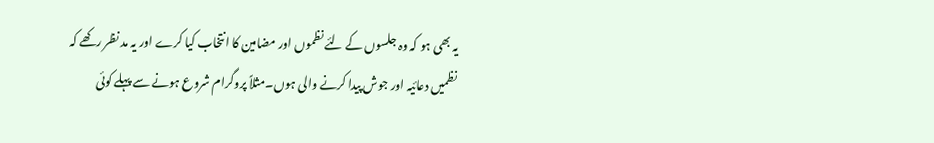یہ بھی ہو کہ وہ جلسوں کے لئے نظموں اور مضامین کا انتخاب کیا کرے اور یہ مد نظر رکھے کہ نظمیں دعائیہ اور جوش پیدا کرنے والی ہوں۔مثلاً پروگرام شروع ہونے سے پہلے کوئی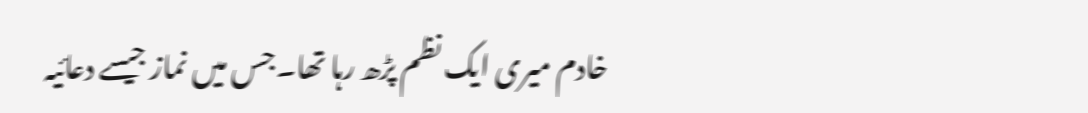خادم میری ایک نظم پڑھ رہا تھا۔جس میں نماز جیسے دعائیہ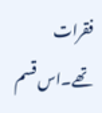فقرات تھے۔اس قسم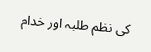کی نظم طلبہ اور خدام